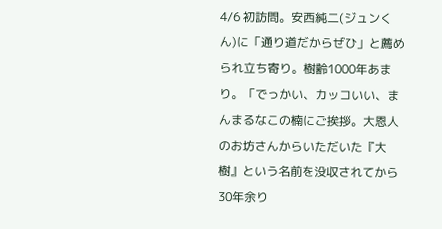4/6 初訪問。安西純二(ジュンくん)に「通り道だからぜひ」と薦められ立ち寄り。樹齢1000年あまり。「でっかい、カッコいい、まんまるなこの楠にご挨拶。大恩人のお坊さんからいただいた『大樹』という名前を没収されてから30年余り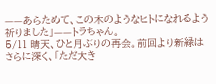——あらためて、この木のようなヒトになれるよう祈りました」——トラちゃん。
5/11 晴天、ひと月ぶりの再会。前回より新緑はさらに深く、「ただ大き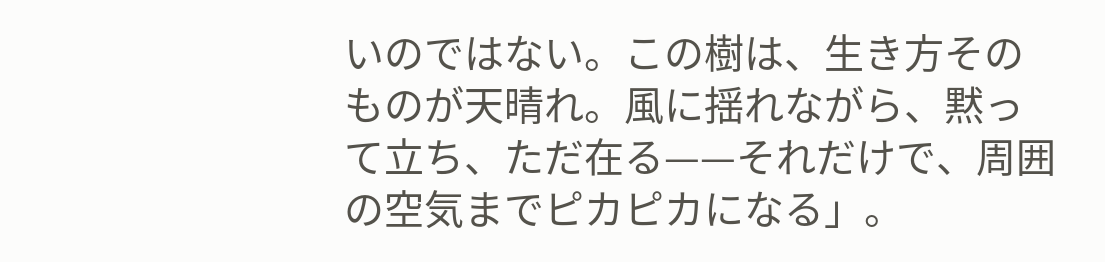いのではない。この樹は、生き方そのものが天晴れ。風に揺れながら、黙って立ち、ただ在る——それだけで、周囲の空気までピカピカになる」。